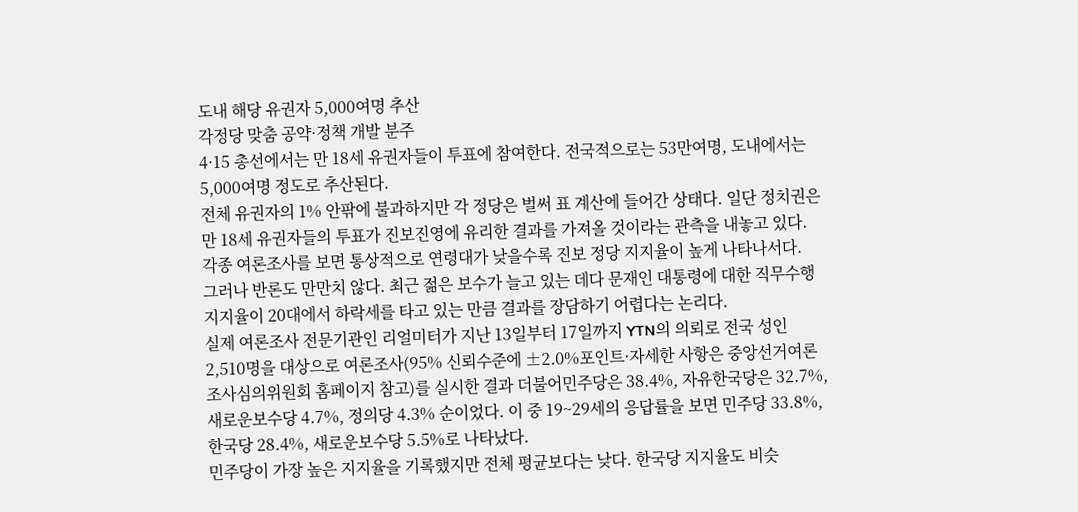도내 해당 유권자 5,000여명 추산
각정당 맞춤 공약·정책 개발 분주
4·15 총선에서는 만 18세 유권자들이 투표에 참여한다. 전국적으로는 53만여명, 도내에서는 5,000여명 정도로 추산된다.
전체 유권자의 1% 안팎에 불과하지만 각 정당은 벌써 표 계산에 들어간 상태다. 일단 정치권은 만 18세 유권자들의 투표가 진보진영에 유리한 결과를 가져올 것이라는 관측을 내놓고 있다. 각종 여론조사를 보면 통상적으로 연령대가 낮을수록 진보 정당 지지율이 높게 나타나서다.
그러나 반론도 만만치 않다. 최근 젊은 보수가 늘고 있는 데다 문재인 대통령에 대한 직무수행지지율이 20대에서 하락세를 타고 있는 만큼 결과를 장담하기 어렵다는 논리다.
실제 여론조사 전문기관인 리얼미터가 지난 13일부터 17일까지 YTN의 의뢰로 전국 성인 2,510명을 대상으로 여론조사(95% 신뢰수준에 ±2.0%포인트·자세한 사항은 중앙선거여론조사심의위원회 홈페이지 참고)를 실시한 결과 더불어민주당은 38.4%, 자유한국당은 32.7%, 새로운보수당 4.7%, 정의당 4.3% 순이었다. 이 중 19~29세의 응답률을 보면 민주당 33.8%, 한국당 28.4%, 새로운보수당 5.5%로 나타났다.
민주당이 가장 높은 지지율을 기록했지만 전체 평균보다는 낮다. 한국당 지지율도 비슷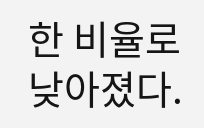한 비율로 낮아졌다.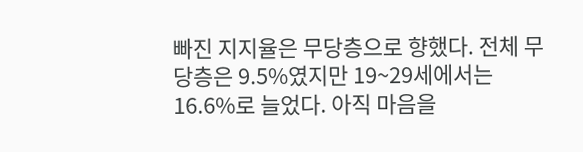빠진 지지율은 무당층으로 향했다. 전체 무당층은 9.5%였지만 19~29세에서는 16.6%로 늘었다. 아직 마음을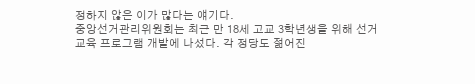정하지 않은 이가 많다는 얘기다.
중앙선거관리위원회는 최근 만 18세 고교 3학년생을 위해 선거 교육 프로그램 개발에 나섰다. 각 정당도 젊어진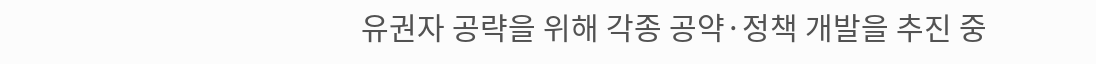유권자 공략을 위해 각종 공약·정책 개발을 추진 중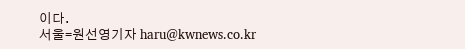이다.
서울=원선영기자 haru@kwnews.co.kr